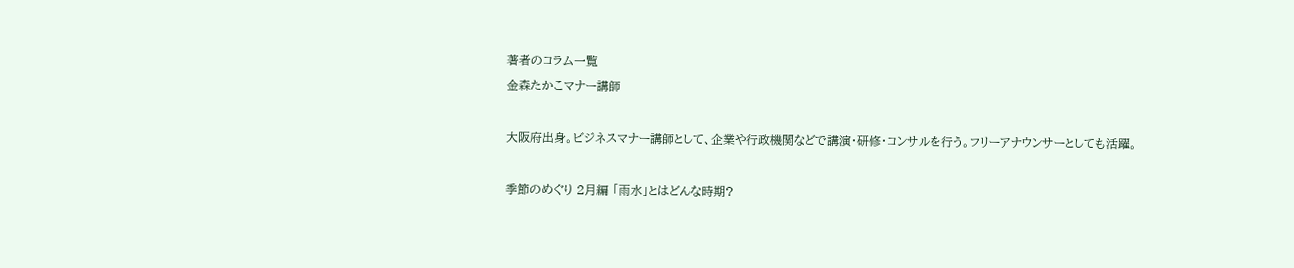著者のコラム一覧
金森たかこマナー講師

大阪府出身。ビジネスマナー講師として、企業や行政機関などで講演・研修・コンサルを行う。フリーアナウンサーとしても活躍。

季節のめぐり 2月編 「雨水」とはどんな時期?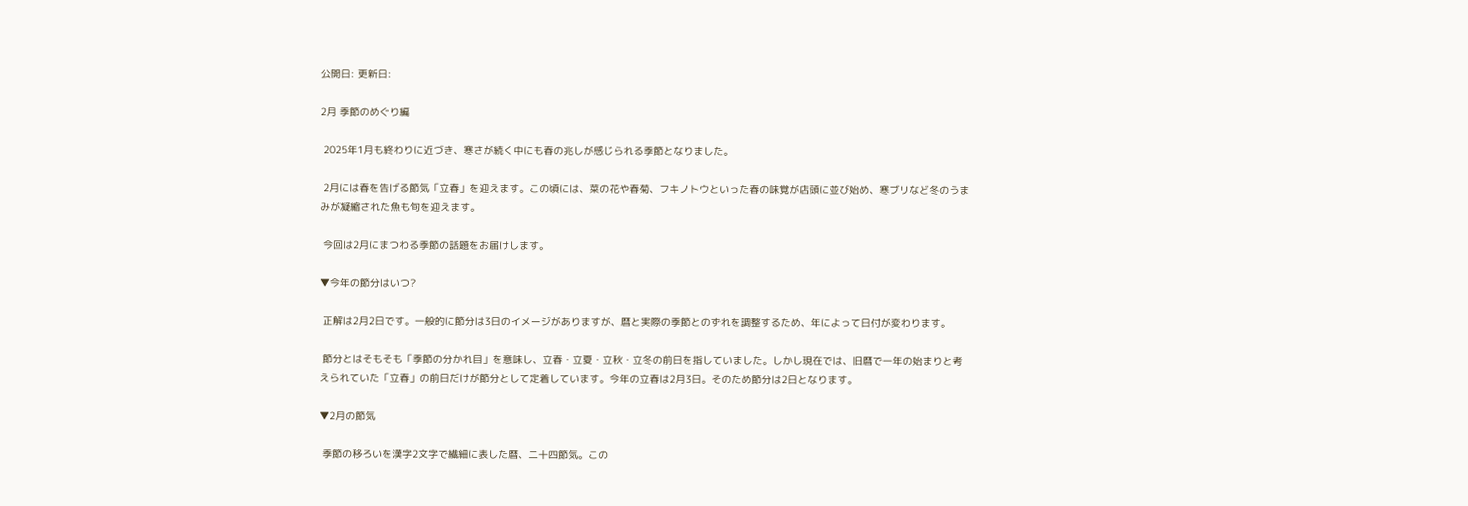公開日: 更新日:

2月 季節のめぐり編

 2025年1月も終わりに近づき、寒さが続く中にも春の兆しが感じられる季節となりました。

 2月には春を告げる節気「立春」を迎えます。この頃には、菜の花や春菊、フキノトウといった春の味覚が店頭に並び始め、寒ブリなど冬のうまみが凝縮された魚も旬を迎えます。

 今回は2月にまつわる季節の話題をお届けします。

▼今年の節分はいつ?

 正解は2月2日です。一般的に節分は3日のイメージがありますが、暦と実際の季節とのずれを調整するため、年によって日付が変わります。

 節分とはそもそも「季節の分かれ目」を意味し、立春・立夏・立秋・立冬の前日を指していました。しかし現在では、旧暦で一年の始まりと考えられていた「立春」の前日だけが節分として定着しています。今年の立春は2月3日。そのため節分は2日となります。

▼2月の節気

 季節の移ろいを漢字2文字で繊細に表した暦、二十四節気。この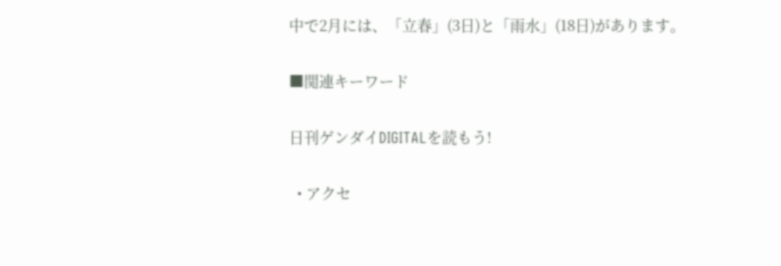中で2月には、「立春」(3日)と「雨水」(18日)があります。

■関連キーワード

日刊ゲンダイDIGITALを読もう!

  • アクセ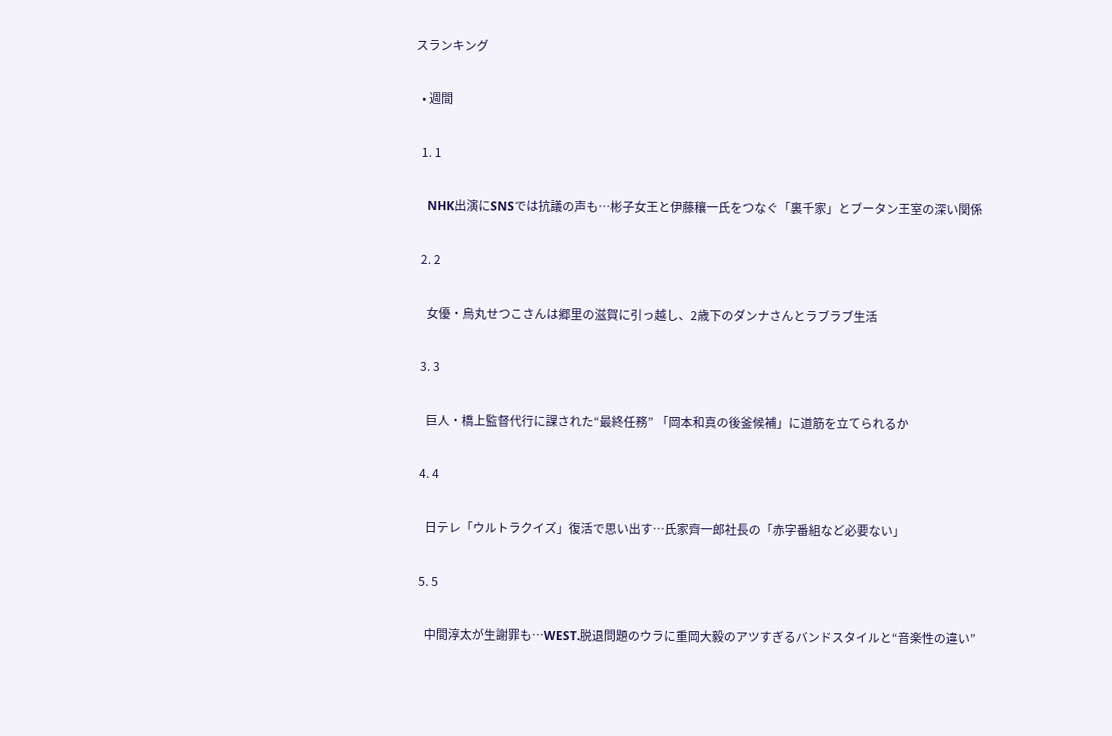スランキング

  • 週間

  1. 1

    NHK出演にSNSでは抗議の声も…彬子女王と伊藤穰一氏をつなぐ「裏千家」とブータン王室の深い関係

  2. 2

    女優・烏丸せつこさんは郷里の滋賀に引っ越し、2歳下のダンナさんとラブラブ生活

  3. 3

    巨人・橋上監督代行に課された“最終任務” 「岡本和真の後釜候補」に道筋を立てられるか

  4. 4

    日テレ「ウルトラクイズ」復活で思い出す…氏家齊一郎社長の「赤字番組など必要ない」

  5. 5

    中間淳太が生謝罪も…WEST.脱退問題のウラに重岡大毅のアツすぎるバンドスタイルと“音楽性の違い”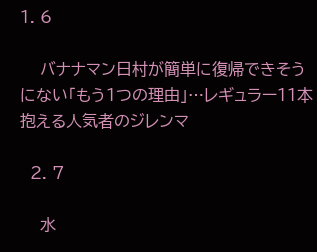1. 6

    バナナマン日村が簡単に復帰できそうにない「もう1つの理由」…レギュラー11本抱える人気者のジレンマ

  2. 7

    水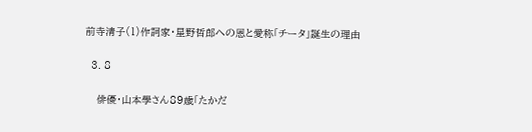前寺清子(1)作詞家・星野哲郎への恩と愛称「チータ」誕生の理由

  3. 8

    俳優・山本學さん89歳「たかだ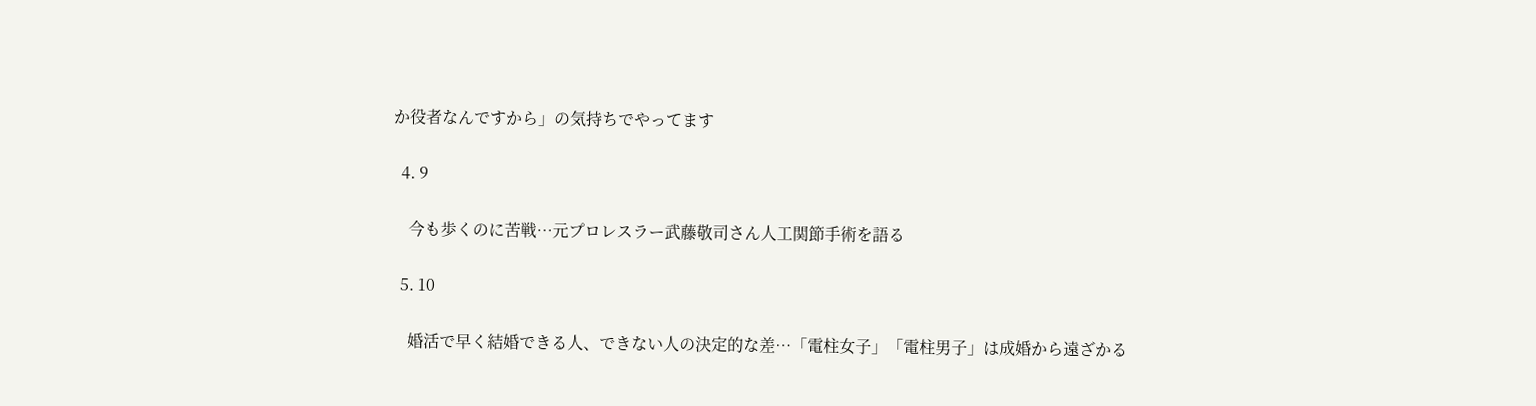か役者なんですから」の気持ちでやってます

  4. 9

    今も歩くのに苦戦…元プロレスラー武藤敬司さん人工関節手術を語る

  5. 10

    婚活で早く結婚できる人、できない人の決定的な差…「電柱女子」「電柱男子」は成婚から遠ざかる